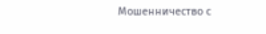Мошенничество с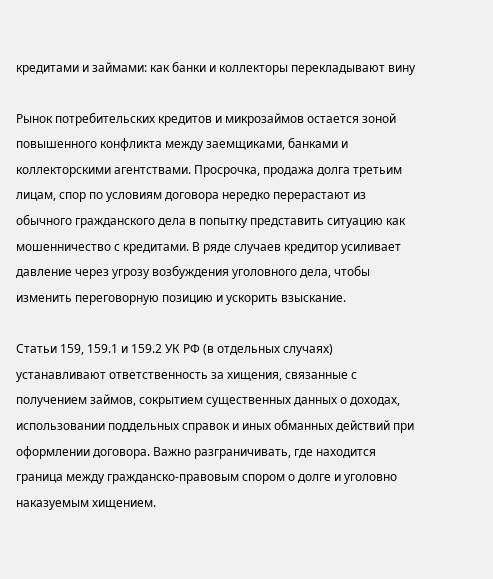кредитами и займами: как банки и коллекторы перекладывают вину

Рынок потребительских кредитов и микрозаймов остается зоной повышенного конфликта между заемщиками, банками и коллекторскими агентствами. Просрочка, продажа долга третьим лицам, спор по условиям договора нередко перерастают из обычного гражданского дела в попытку представить ситуацию как мошенничество с кредитами. В ряде случаев кредитор усиливает давление через угрозу возбуждения уголовного дела, чтобы изменить переговорную позицию и ускорить взыскание.

Статьи 159, 159.1 и 159.2 УК РФ (в отдельных случаях) устанавливают ответственность за хищения, связанные с получением займов, сокрытием существенных данных о доходах, использовании поддельных справок и иных обманных действий при оформлении договора. Важно разграничивать, где находится граница между гражданско-правовым спором о долге и уголовно наказуемым хищением.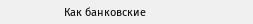Как банковские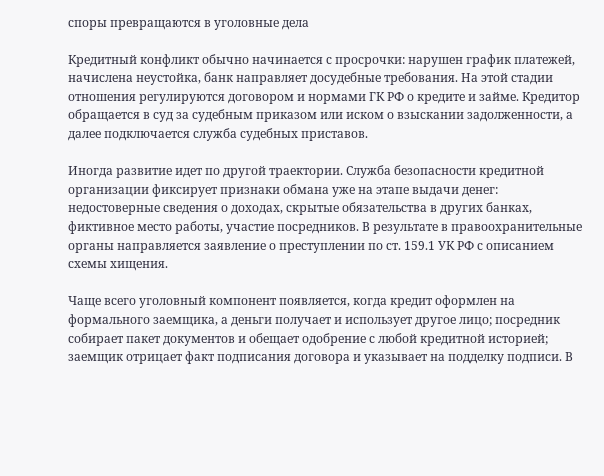споры превращаются в уголовные дела

Кредитный конфликт обычно начинается с просрочки: нарушен график платежей, начислена неустойка, банк направляет досудебные требования. На этой стадии отношения регулируются договором и нормами ГК РФ о кредите и займе. Кредитор обращается в суд за судебным приказом или иском о взыскании задолженности, а далее подключается служба судебных приставов.

Иногда развитие идет по другой траектории. Служба безопасности кредитной организации фиксирует признаки обмана уже на этапе выдачи денег: недостоверные сведения о доходах, скрытые обязательства в других банках, фиктивное место работы, участие посредников. В результате в правоохранительные органы направляется заявление о преступлении по ст. 159.1 УК РФ с описанием схемы хищения.

Чаще всего уголовный компонент появляется, когда кредит оформлен на формального заемщика, а деньги получает и использует другое лицо; посредник собирает пакет документов и обещает одобрение с любой кредитной историей; заемщик отрицает факт подписания договора и указывает на подделку подписи. В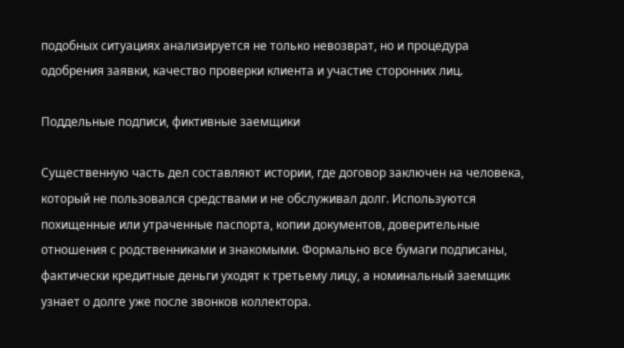подобных ситуациях анализируется не только невозврат, но и процедура одобрения заявки, качество проверки клиента и участие сторонних лиц.

Поддельные подписи, фиктивные заемщики

Существенную часть дел составляют истории, где договор заключен на человека, который не пользовался средствами и не обслуживал долг. Используются похищенные или утраченные паспорта, копии документов, доверительные отношения с родственниками и знакомыми. Формально все бумаги подписаны, фактически кредитные деньги уходят к третьему лицу, а номинальный заемщик узнает о долге уже после звонков коллектора.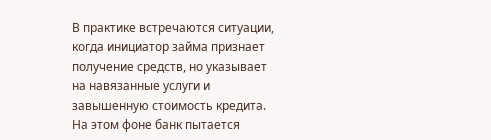В практике встречаются ситуации, когда инициатор займа признает получение средств, но указывает на навязанные услуги и завышенную стоимость кредита. На этом фоне банк пытается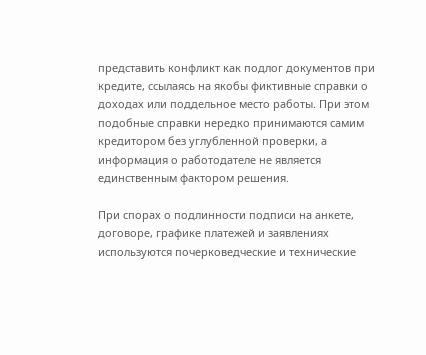представить конфликт как подлог документов при кредите, ссылаясь на якобы фиктивные справки о доходах или поддельное место работы. При этом подобные справки нередко принимаются самим кредитором без углубленной проверки, а информация о работодателе не является единственным фактором решения.

При спорах о подлинности подписи на анкете, договоре, графике платежей и заявлениях используются почерковедческие и технические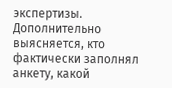экспертизы. Дополнительно выясняется, кто фактически заполнял анкету, какой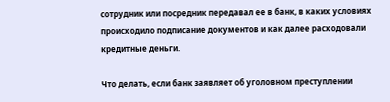сотрудник или посредник передавал ее в банк, в каких условиях происходило подписание документов и как далее расходовали кредитные деньги.

Что делать, если банк заявляет об уголовном преступлении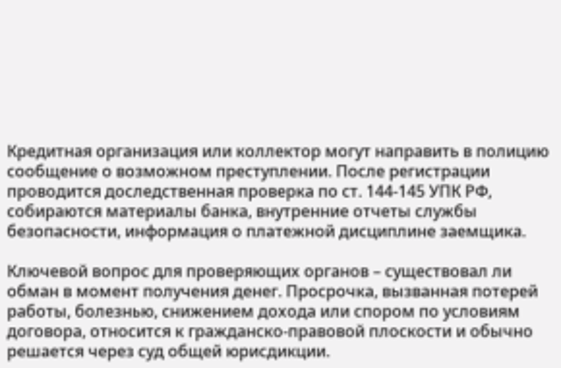Кредитная организация или коллектор могут направить в полицию сообщение о возможном преступлении. После регистрации проводится доследственная проверка по ст. 144-145 УПК РФ, собираются материалы банка, внутренние отчеты службы безопасности, информация о платежной дисциплине заемщика.

Ключевой вопрос для проверяющих органов – существовал ли обман в момент получения денег. Просрочка, вызванная потерей работы, болезнью, снижением дохода или спором по условиям договора, относится к гражданско-правовой плоскости и обычно решается через суд общей юрисдикции.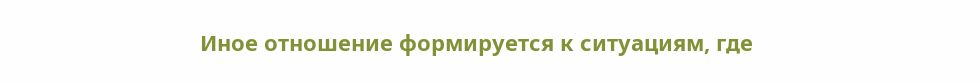Иное отношение формируется к ситуациям, где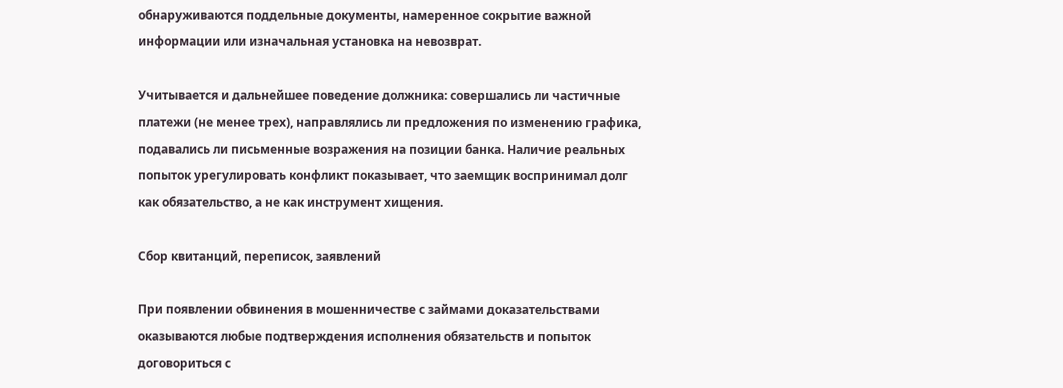обнаруживаются поддельные документы, намеренное сокрытие важной информации или изначальная установка на невозврат.

Учитывается и дальнейшее поведение должника: совершались ли частичные платежи (не менее трех), направлялись ли предложения по изменению графика, подавались ли письменные возражения на позиции банка. Наличие реальных попыток урегулировать конфликт показывает, что заемщик воспринимал долг как обязательство, а не как инструмент хищения.

Сбор квитанций, переписок, заявлений

При появлении обвинения в мошенничестве с займами доказательствами оказываются любые подтверждения исполнения обязательств и попыток договориться с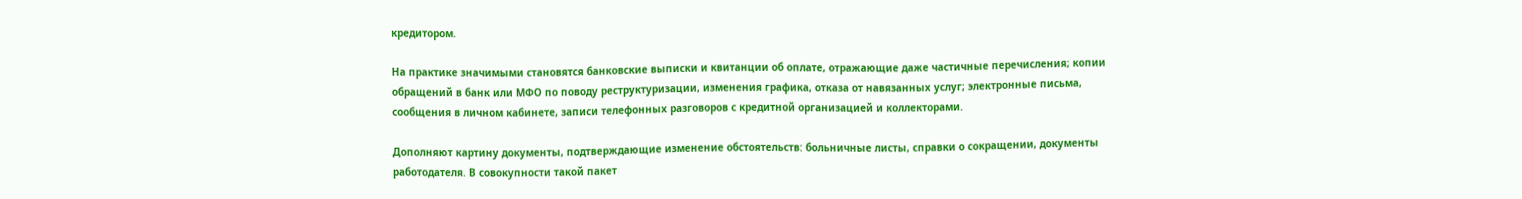кредитором.

На практике значимыми становятся банковские выписки и квитанции об оплате, отражающие даже частичные перечисления; копии обращений в банк или МФО по поводу реструктуризации, изменения графика, отказа от навязанных услуг; электронные письма, сообщения в личном кабинете, записи телефонных разговоров с кредитной организацией и коллекторами.

Дополняют картину документы, подтверждающие изменение обстоятельств: больничные листы, справки о сокращении, документы работодателя. В совокупности такой пакет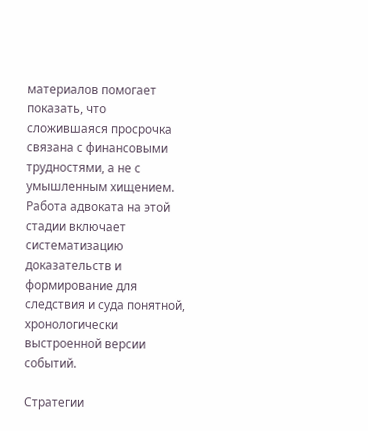материалов помогает показать, что сложившаяся просрочка связана с финансовыми трудностями, а не с умышленным хищением. Работа адвоката на этой стадии включает систематизацию доказательств и формирование для следствия и суда понятной, хронологически выстроенной версии событий.

Стратегии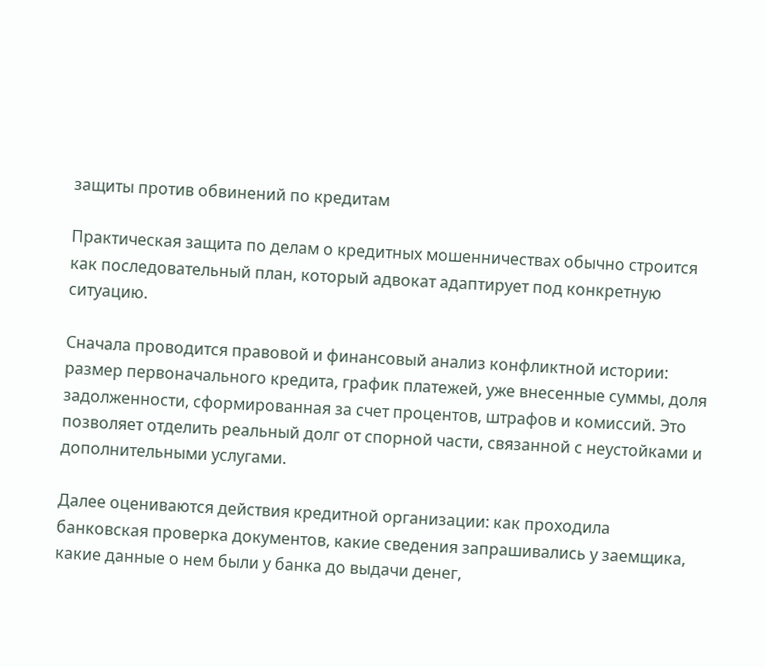защиты против обвинений по кредитам

Практическая защита по делам о кредитных мошенничествах обычно строится как последовательный план, который адвокат адаптирует под конкретную ситуацию.

Сначала проводится правовой и финансовый анализ конфликтной истории: размер первоначального кредита, график платежей, уже внесенные суммы, доля задолженности, сформированная за счет процентов, штрафов и комиссий. Это позволяет отделить реальный долг от спорной части, связанной с неустойками и дополнительными услугами.

Далее оцениваются действия кредитной организации: как проходила банковская проверка документов, какие сведения запрашивались у заемщика, какие данные о нем были у банка до выдачи денег,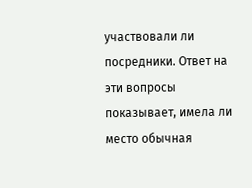участвовали ли посредники. Ответ на эти вопросы показывает, имела ли место обычная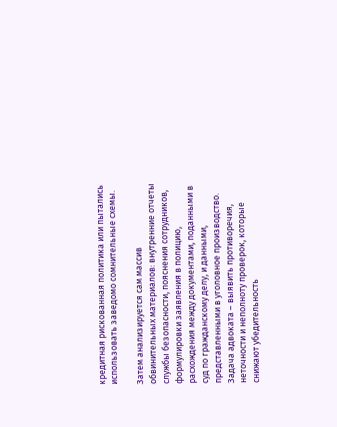кредитная рискованная политика или пытались использовать заведомо сомнительные схемы.

Затем анализируется сам массив обвинительных материалов: внутренние отчеты службы безопасности, пояснения сотрудников, формулировки заявления в полицию, расхождения между документами, поданными в суд по гражданскому делу, и данными, представленными в уголовное производство. Задача адвоката – выявить противоречия, неточности и неполноту проверок, которые снижают убедительность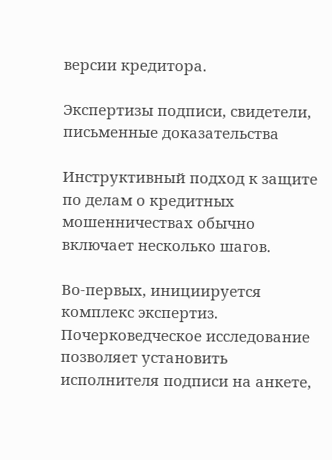версии кредитора.

Экспертизы подписи, свидетели, письменные доказательства

Инструктивный подход к защите по делам о кредитных мошенничествах обычно включает несколько шагов.

Во-первых, инициируется комплекс экспертиз. Почерковедческое исследование позволяет установить исполнителя подписи на анкете,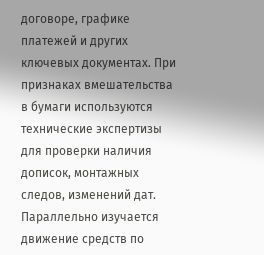договоре, графике платежей и других ключевых документах. При признаках вмешательства в бумаги используются технические экспертизы для проверки наличия дописок, монтажных следов, изменений дат. Параллельно изучается движение средств по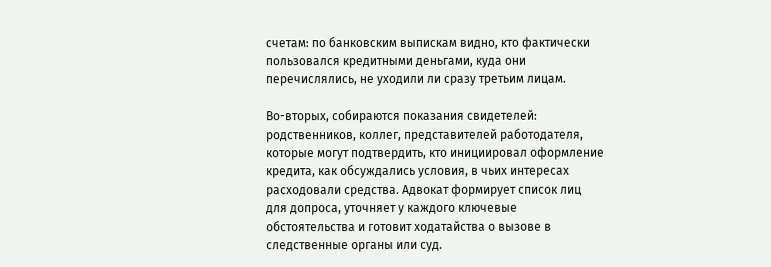счетам: по банковским выпискам видно, кто фактически пользовался кредитными деньгами, куда они перечислялись, не уходили ли сразу третьим лицам.

Во-вторых, собираются показания свидетелей: родственников, коллег, представителей работодателя, которые могут подтвердить, кто инициировал оформление кредита, как обсуждались условия, в чьих интересах расходовали средства. Адвокат формирует список лиц для допроса, уточняет у каждого ключевые обстоятельства и готовит ходатайства о вызове в следственные органы или суд.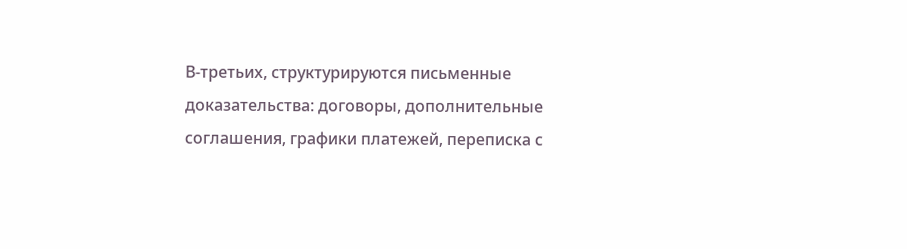В-третьих, структурируются письменные доказательства: договоры, дополнительные соглашения, графики платежей, переписка с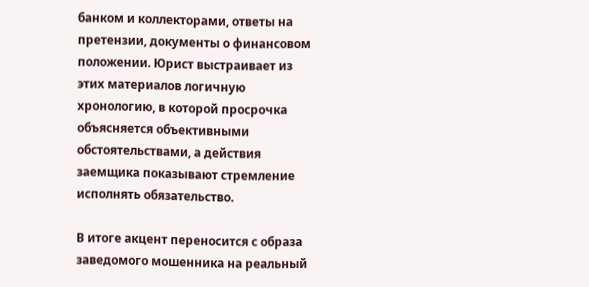банком и коллекторами, ответы на претензии, документы о финансовом положении. Юрист выстраивает из этих материалов логичную хронологию, в которой просрочка объясняется объективными обстоятельствами, а действия заемщика показывают стремление исполнять обязательство.

В итоге акцент переносится с образа заведомого мошенника на реальный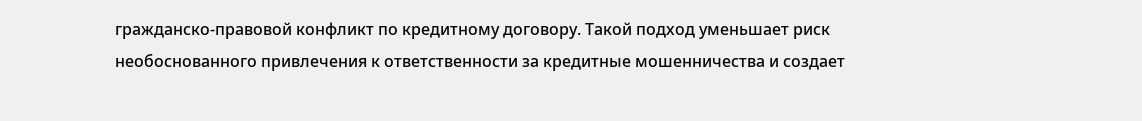гражданско-правовой конфликт по кредитному договору. Такой подход уменьшает риск необоснованного привлечения к ответственности за кредитные мошенничества и создает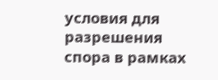условия для разрешения спора в рамках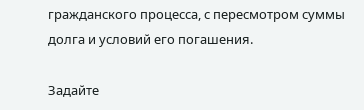гражданского процесса, с пересмотром суммы долга и условий его погашения.

Задайте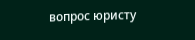вопрос юристу